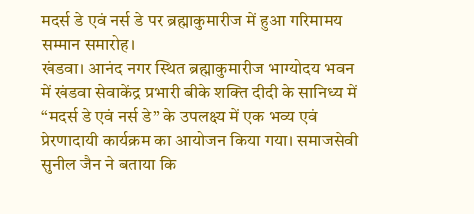मदर्स डे एवं नर्स डे पर ब्रह्माकुमारीज में हुआ गरिमामय सम्मान समारोह।
खंडवा। आनंद नगर स्थित ब्रह्माकुमारीज भाग्योदय भवन में खंडवा सेवाकेंद्र प्रभारी बीके शक्ति दीदी के सानिध्य में “मदर्स डे एवं नर्स डे” के उपलक्ष्य में एक भव्य एवं प्रेरणादायी कार्यक्रम का आयोजन किया गया। समाजसेवी सुनील जैन ने बताया कि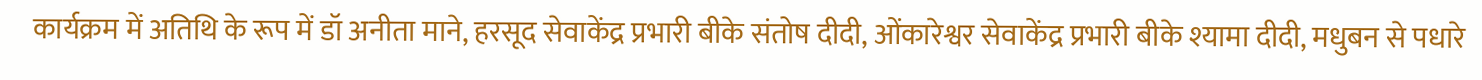कार्यक्रम में अतिथि के रूप में डॉ अनीता माने, हरसूद सेवाकेंद्र प्रभारी बीके संतोष दीदी, ओंकारेश्वर सेवाकेंद्र प्रभारी बीके श्यामा दीदी, मधुबन से पधारे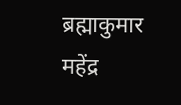ब्रह्माकुमार महेंद्र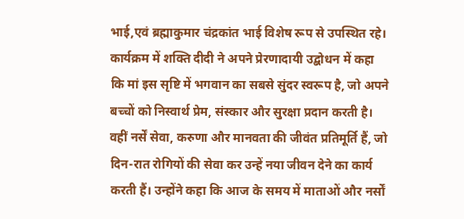भाई,एवं ब्रह्माकुमार चंद्रकांत भाई विशेष रूप से उपस्थित रहे।
कार्यक्रम में शक्ति दीदी ने अपने प्रेरणादायी उद्बोधन में कहा कि मां इस सृष्टि में भगवान का सबसे सुंदर स्वरूप है, जो अपने बच्चों को निस्वार्थ प्रेम, संस्कार और सुरक्षा प्रदान करती है। वहीं नर्सें सेवा, करुणा और मानवता की जीवंत प्रतिमूर्ति हैं, जो दिन-रात रोगियों की सेवा कर उन्हें नया जीवन देने का कार्य करती हैं। उन्होंने कहा कि आज के समय में माताओं और नर्सों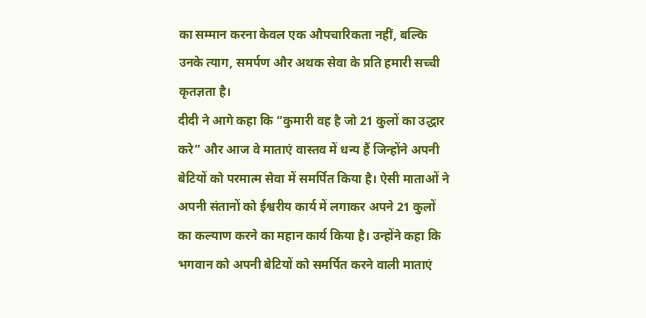का सम्मान करना केवल एक औपचारिकता नहीं, बल्कि उनके त्याग, समर्पण और अथक सेवा के प्रति हमारी सच्ची कृतज्ञता है।
दीदी ने आगे कहा कि “कुमारी वह है जो 21 कुलों का उद्धार करे” और आज वे माताएं वास्तव में धन्य हैं जिन्होंने अपनी बेटियों को परमात्म सेवा में समर्पित किया है। ऐसी माताओं ने अपनी संतानों को ईश्वरीय कार्य में लगाकर अपने 21 कुलों का कल्याण करने का महान कार्य किया है। उन्होंने कहा कि भगवान को अपनी बेटियों को समर्पित करने वाली माताएं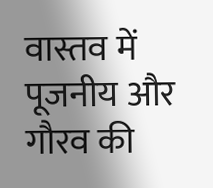वास्तव में पूजनीय और गौरव की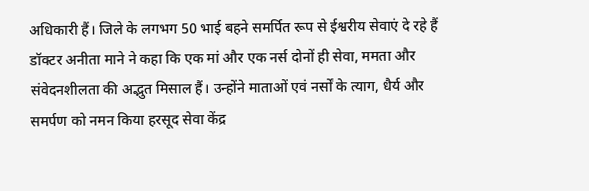अधिकारी हैं। जिले के लगभग 50 भाई बहने समर्पित रूप से ईश्वरीय सेवाएं दे रहे हैं डॉक्टर अनीता माने ने कहा कि एक मां और एक नर्स दोनों ही सेवा, ममता और संवेदनशीलता की अद्भुत मिसाल हैं। उन्होंने माताओं एवं नर्सों के त्याग, धैर्य और समर्पण को नमन किया हरसूद सेवा केंद्र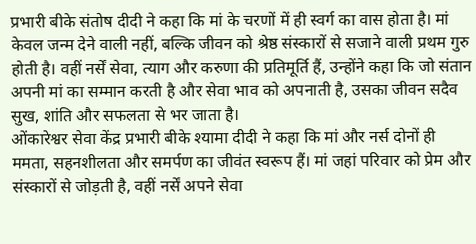प्रभारी बीके संतोष दीदी ने कहा कि मां के चरणों में ही स्वर्ग का वास होता है। मां केवल जन्म देने वाली नहीं, बल्कि जीवन को श्रेष्ठ संस्कारों से सजाने वाली प्रथम गुरु होती है। वहीं नर्सें सेवा, त्याग और करुणा की प्रतिमूर्ति हैं, उन्होंने कहा कि जो संतान अपनी मां का सम्मान करती है और सेवा भाव को अपनाती है, उसका जीवन सदैव सुख, शांति और सफलता से भर जाता है।
ओंकारेश्वर सेवा केंद्र प्रभारी बीके श्यामा दीदी ने कहा कि मां और नर्स दोनों ही ममता, सहनशीलता और समर्पण का जीवंत स्वरूप हैं। मां जहां परिवार को प्रेम और संस्कारों से जोड़ती है, वहीं नर्सें अपने सेवा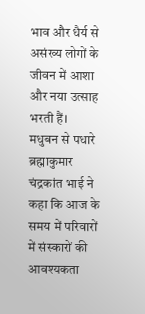भाव और धैर्य से असंख्य लोगों के जीवन में आशा और नया उत्साह भरती हैं।
मधुबन से पधारे ब्रह्माकुमार चंद्रकांत भाई ने कहा कि आज के समय में परिवारों में संस्कारों की आवश्यकता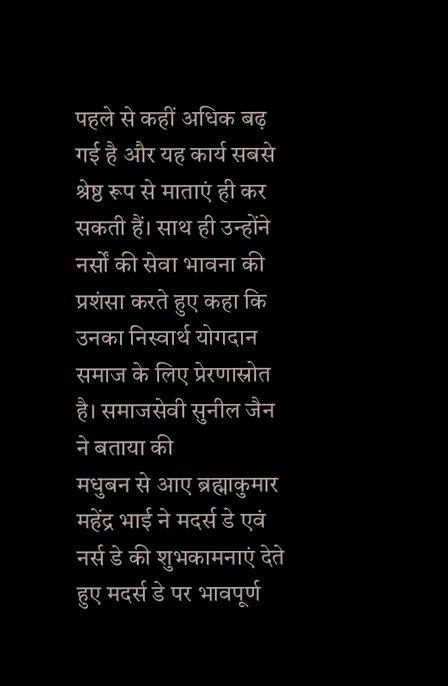पहले से कहीं अधिक बढ़ गई है और यह कार्य सबसे श्रेष्ठ रूप से माताएं ही कर सकती हैं। साथ ही उन्होंने नर्सों की सेवा भावना की प्रशंसा करते हुए कहा कि उनका निस्वार्थ योगदान समाज के लिए प्रेरणास्रोत है। समाजसेवी सुनील जैन ने बताया की
मधुबन से आए ब्रह्माकुमार महेंद्र भाई ने मदर्स डे एवं नर्स डे की शुभकामनाएं देते हुए मदर्स डे पर भावपूर्ण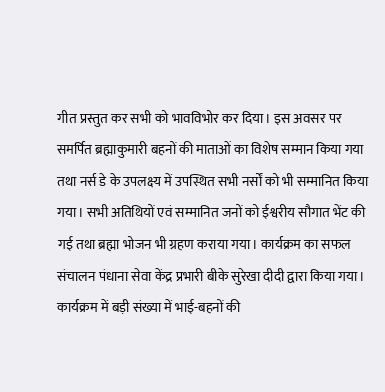गीत प्रस्तुत कर सभी को भावविभोर कर दिया। इस अवसर पर समर्पित ब्रह्माकुमारी बहनों की माताओं का विशेष सम्मान किया गया तथा नर्स डे के उपलक्ष्य में उपस्थित सभी नर्सों को भी सम्मानित किया गया। सभी अतिथियों एवं सम्मानित जनों को ईश्वरीय सौगात भेंट की गई तथा ब्रह्मा भोजन भी ग्रहण कराया गया। कार्यक्रम का सफल संचालन पंधाना सेवा केंद्र प्रभारी बीके सुरेखा दीदी द्वारा किया गया। कार्यक्रम में बड़ी संख्या में भाई-बहनों की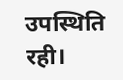उपस्थिति रही।